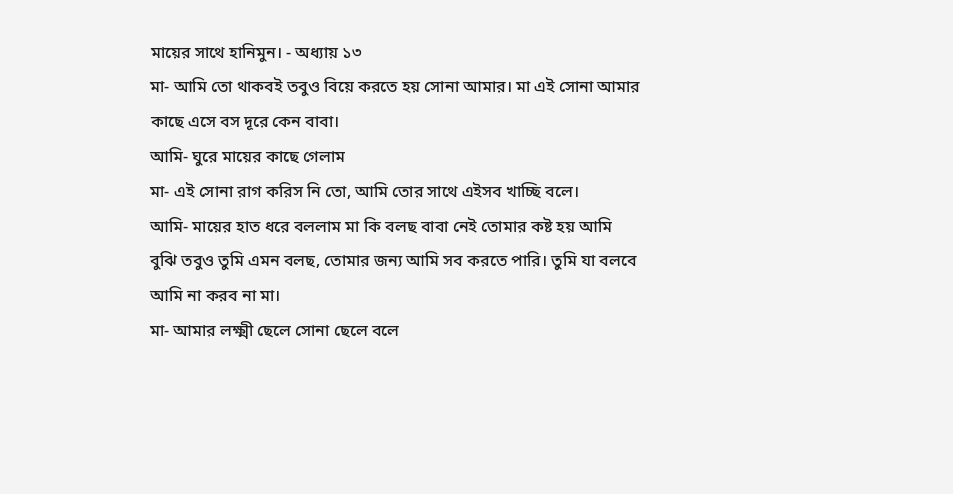মায়ের সাথে হানিমুন। - অধ্যায় ১৩
মা- আমি তো থাকবই তবুও বিয়ে করতে হয় সোনা আমার। মা এই সোনা আমার কাছে এসে বস দূরে কেন বাবা।
আমি- ঘুরে মায়ের কাছে গেলাম
মা- এই সোনা রাগ করিস নি তো, আমি তোর সাথে এইসব খাচ্ছি বলে।
আমি- মায়ের হাত ধরে বললাম মা কি বলছ বাবা নেই তোমার কষ্ট হয় আমি বুঝি তবুও তুমি এমন বলছ, তোমার জন্য আমি সব করতে পারি। তুমি যা বলবে আমি না করব না মা।
মা- আমার লক্ষ্মী ছেলে সোনা ছেলে বলে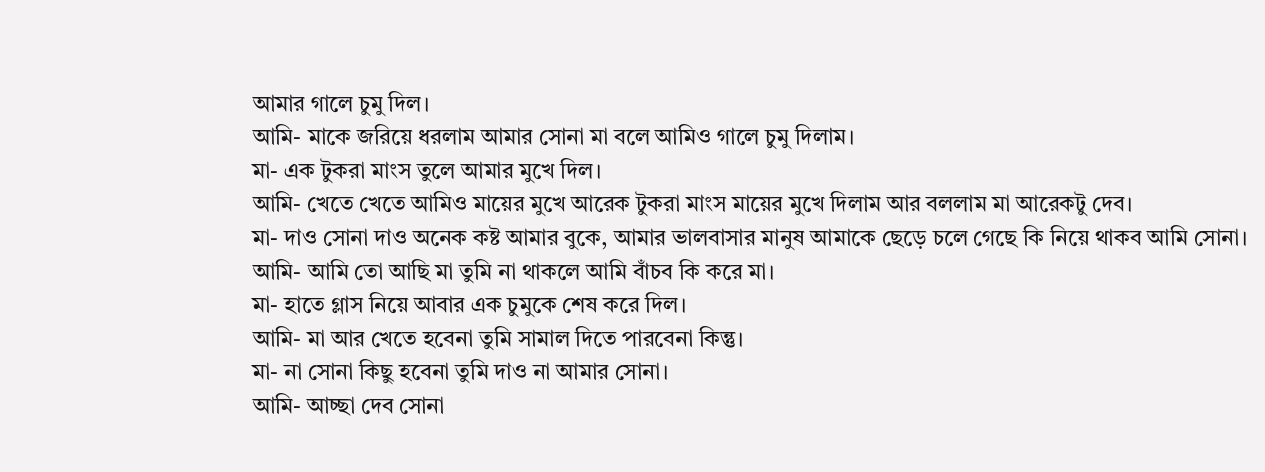আমার গালে চুমু দিল।
আমি- মাকে জরিয়ে ধরলাম আমার সোনা মা বলে আমিও গালে চুমু দিলাম।
মা- এক টুকরা মাংস তুলে আমার মুখে দিল।
আমি- খেতে খেতে আমিও মায়ের মুখে আরেক টুকরা মাংস মায়ের মুখে দিলাম আর বললাম মা আরেকটু দেব।
মা- দাও সোনা দাও অনেক কষ্ট আমার বুকে, আমার ভালবাসার মানুষ আমাকে ছেড়ে চলে গেছে কি নিয়ে থাকব আমি সোনা।
আমি- আমি তো আছি মা তুমি না থাকলে আমি বাঁচব কি করে মা।
মা- হাতে গ্লাস নিয়ে আবার এক চুমুকে শেষ করে দিল।
আমি- মা আর খেতে হবেনা তুমি সামাল দিতে পারবেনা কিন্তু।
মা- না সোনা কিছু হবেনা তুমি দাও না আমার সোনা।
আমি- আচ্ছা দেব সোনা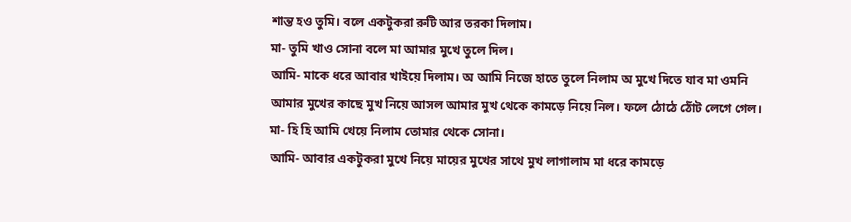শান্ত হও তুমি। বলে একটুকরা রুটি আর তরকা দিলাম।
মা- তুমি খাও সোনা বলে মা আমার মুখে তুলে দিল।
আমি- মাকে ধরে আবার খাইয়ে দিলাম। অ আমি নিজে হাতে তুলে নিলাম অ মুখে দিতে যাব মা ওমনি আমার মুখের কাছে মুখ নিয়ে আসল আমার মুখ থেকে কামড়ে নিয়ে নিল। ফলে ঠোঠে ঠোঁট লেগে গেল।
মা- হি হি আমি খেয়ে নিলাম তোমার থেকে সোনা।
আমি- আবার একটুকরা মুখে নিয়ে মায়ের মুখের সাথে মুখ লাগালাম মা ধরে কামড়ে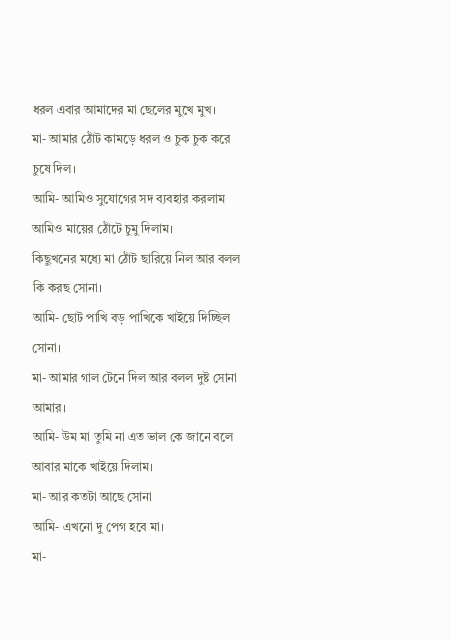ধরল এবার আমাদের মা ছেলের মুখে মুখ।
মা- আমার ঠোঁট কামড়ে ধরল ও চুক চুক করে চুষে দিল।
আমি- আমিও সুযোগের সদ ব্যবহার করলাম আমিও মায়ের ঠোঁটে চুমু দিলাম।
কিছুখনের মধ্যে মা ঠোঁট ছারিয়ে নিল আর বলল কি করছ সোনা।
আমি- ছোট পাখি বড় পাখিকে খাইয়ে দিচ্ছিল সোনা।
মা- আমার গাল টেনে দিল আর বলল দুষ্ট সোনা আমার।
আমি- উম মা তুমি না এত ভাল কে জানে বলে আবার মাকে খাইয়ে দিলাম।
মা- আর কতটা আছে সোনা
আমি- এখনো দু পেগ হবে মা।
মা-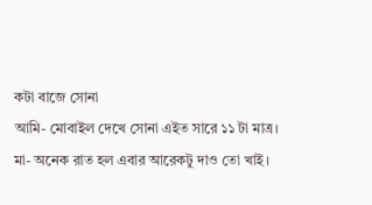কটা বাজে সোনা
আমি- মোবাইল দেখে সোনা এইত সারে ১১ টা মাত্র।
মা- অনেক রাত হল এবার আরেকটু দাও তো খাই।